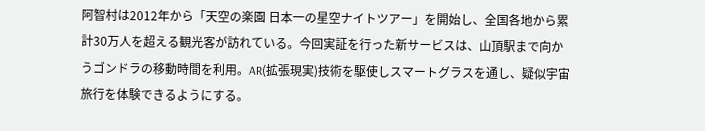阿智村は2012年から「天空の楽園 日本一の星空ナイトツアー」を開始し、全国各地から累計30万人を超える観光客が訪れている。今回実証を行った新サービスは、山頂駅まで向かうゴンドラの移動時間を利用。AR(拡張現実)技術を駆使しスマートグラスを通し、疑似宇宙旅行を体験できるようにする。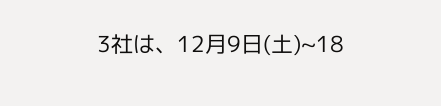3社は、12月9日(土)~18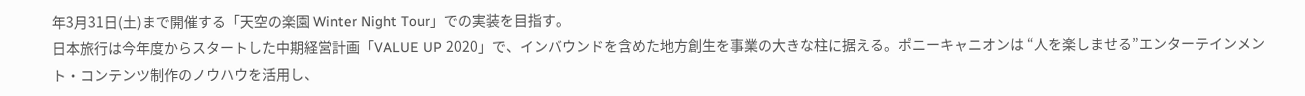年3月31日(土)まで開催する「天空の楽園 Winter Night Tour」での実装を目指す。
日本旅行は今年度からスタートした中期経営計画「VALUE UP 2020」で、インバウンドを含めた地方創生を事業の大きな柱に据える。ポニーキャニオンは “人を楽しませる”エンターテインメント・コンテンツ制作のノウハウを活用し、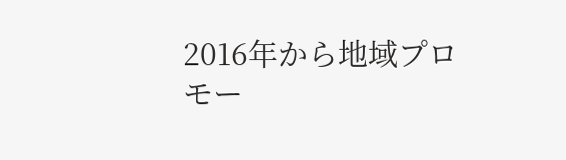2016年から地域プロモー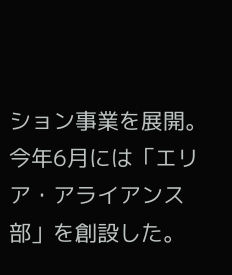ション事業を展開。今年6月には「エリア・アライアンス部」を創設した。